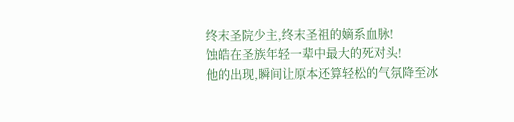终末圣院少主,终末圣祖的嫡系血脉!
蚀皓在圣族年轻一辈中最大的死对头!
他的出现,瞬间让原本还算轻松的气氛降至冰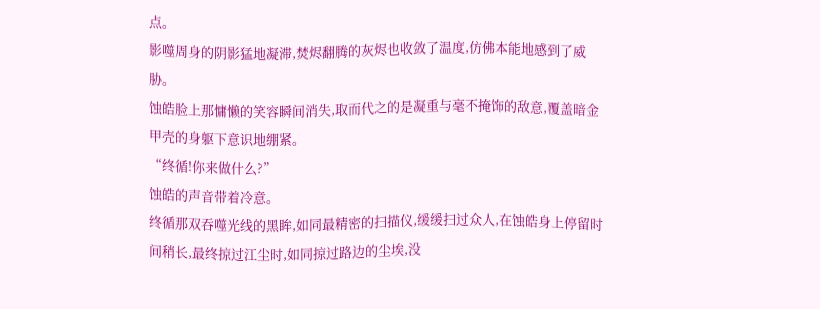点。
影噬周身的阴影猛地凝滞,焚烬翻腾的灰烬也收敛了温度,仿佛本能地感到了威胁。
蚀皓脸上那慵懒的笑容瞬间消失,取而代之的是凝重与毫不掩饰的敌意,覆盖暗金甲壳的身躯下意识地绷紧。
“终循!你来做什么?”
蚀皓的声音带着冷意。
终循那双吞噬光线的黑眸,如同最精密的扫描仪,缓缓扫过众人,在蚀皓身上停留时间稍长,最终掠过江尘时,如同掠过路边的尘埃,没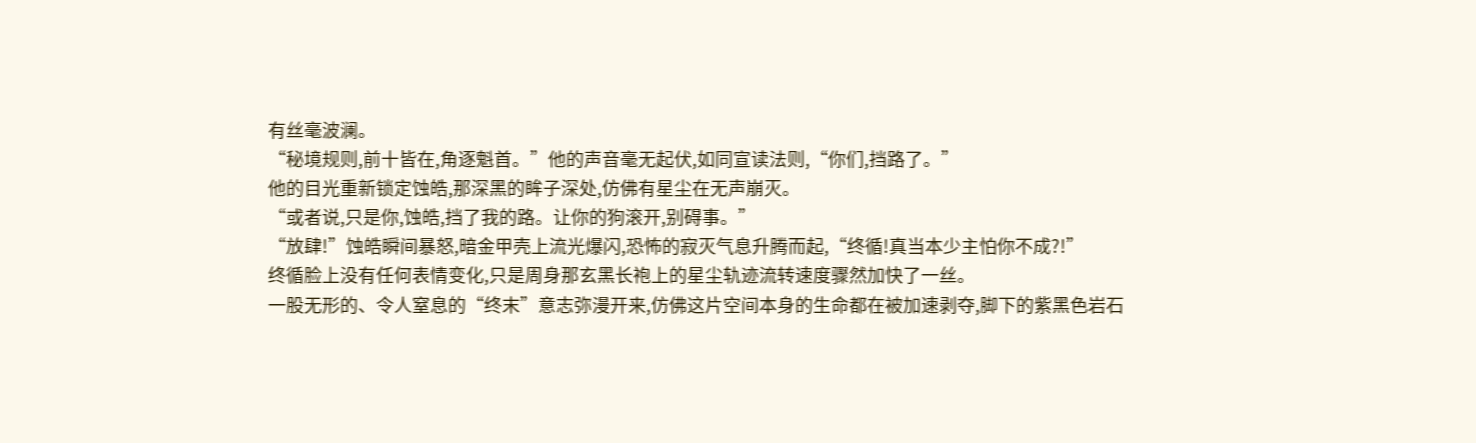有丝毫波澜。
“秘境规则,前十皆在,角逐魁首。”他的声音毫无起伏,如同宣读法则,“你们,挡路了。”
他的目光重新锁定蚀皓,那深黑的眸子深处,仿佛有星尘在无声崩灭。
“或者说,只是你,蚀皓,挡了我的路。让你的狗滚开,别碍事。”
“放肆!”蚀皓瞬间暴怒,暗金甲壳上流光爆闪,恐怖的寂灭气息升腾而起,“终循!真当本少主怕你不成?!”
终循脸上没有任何表情变化,只是周身那玄黑长袍上的星尘轨迹流转速度骤然加快了一丝。
一股无形的、令人窒息的“终末”意志弥漫开来,仿佛这片空间本身的生命都在被加速剥夺,脚下的紫黑色岩石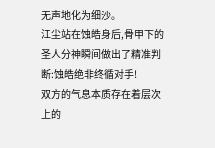无声地化为细沙。
江尘站在蚀皓身后,骨甲下的圣人分神瞬间做出了精准判断:蚀皓绝非终循对手!
双方的气息本质存在着层次上的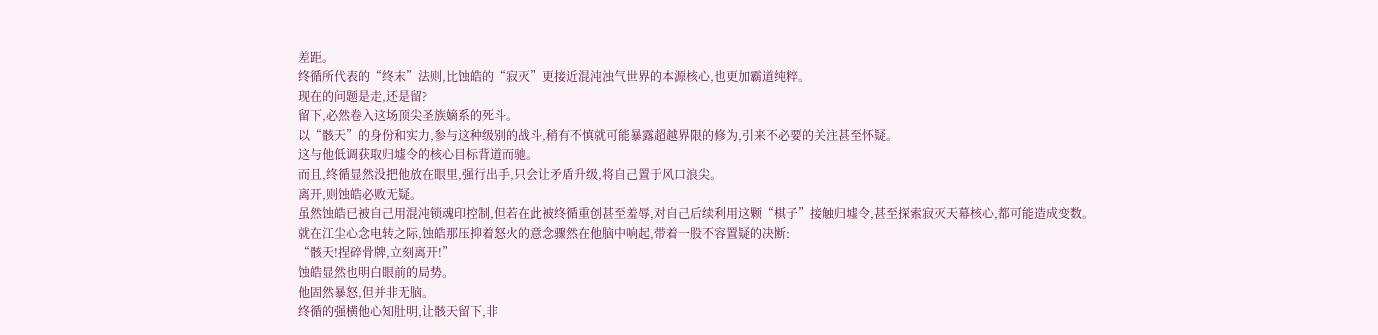差距。
终循所代表的“终末”法则,比蚀皓的“寂灭”更接近混沌浊气世界的本源核心,也更加霸道纯粹。
现在的问题是走,还是留?
留下,必然卷入这场顶尖圣族嫡系的死斗。
以“骸天”的身份和实力,参与这种级别的战斗,稍有不慎就可能暴露超越界限的修为,引来不必要的关注甚至怀疑。
这与他低调获取归墟令的核心目标背道而驰。
而且,终循显然没把他放在眼里,强行出手,只会让矛盾升级,将自己置于风口浪尖。
离开,则蚀皓必败无疑。
虽然蚀皓已被自己用混沌锁魂印控制,但若在此被终循重创甚至羞辱,对自己后续利用这颗“棋子”接触归墟令,甚至探索寂灭天幕核心,都可能造成变数。
就在江尘心念电转之际,蚀皓那压抑着怒火的意念骤然在他脑中响起,带着一股不容置疑的决断:
“骸天!捏碎骨牌,立刻离开!”
蚀皓显然也明白眼前的局势。
他固然暴怒,但并非无脑。
终循的强横他心知肚明,让骸天留下,非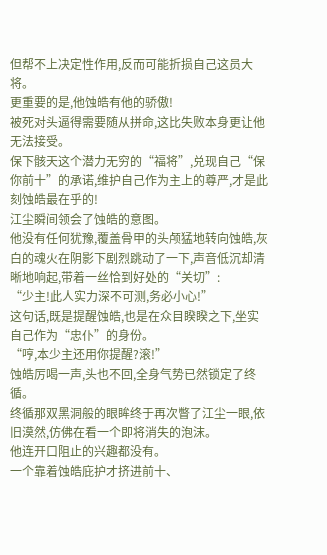但帮不上决定性作用,反而可能折损自己这员大将。
更重要的是,他蚀皓有他的骄傲!
被死对头逼得需要随从拼命,这比失败本身更让他无法接受。
保下骸天这个潜力无穷的“福将”,兑现自己“保你前十”的承诺,维护自己作为主上的尊严,才是此刻蚀皓最在乎的!
江尘瞬间领会了蚀皓的意图。
他没有任何犹豫,覆盖骨甲的头颅猛地转向蚀皓,灰白的魂火在阴影下剧烈跳动了一下,声音低沉却清晰地响起,带着一丝恰到好处的“关切”:
“少主!此人实力深不可测,务必小心!”
这句话,既是提醒蚀皓,也是在众目睽睽之下,坐实自己作为“忠仆”的身份。
“哼,本少主还用你提醒?滚!”
蚀皓厉喝一声,头也不回,全身气势已然锁定了终循。
终循那双黑洞般的眼眸终于再次瞥了江尘一眼,依旧漠然,仿佛在看一个即将消失的泡沫。
他连开口阻止的兴趣都没有。
一个靠着蚀皓庇护才挤进前十、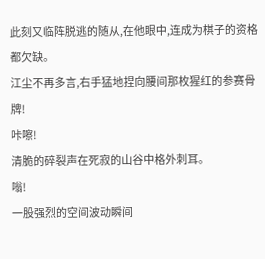此刻又临阵脱逃的随从,在他眼中,连成为棋子的资格都欠缺。
江尘不再多言,右手猛地捏向腰间那枚猩红的参赛骨牌!
咔嚓!
清脆的碎裂声在死寂的山谷中格外刺耳。
嗡!
一股强烈的空间波动瞬间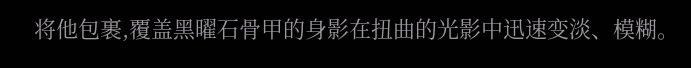将他包裹,覆盖黑曜石骨甲的身影在扭曲的光影中迅速变淡、模糊。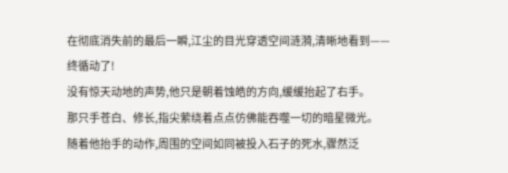在彻底消失前的最后一瞬,江尘的目光穿透空间涟漪,清晰地看到——
终循动了!
没有惊天动地的声势,他只是朝着蚀皓的方向,缓缓抬起了右手。
那只手苍白、修长,指尖萦绕着点点仿佛能吞噬一切的暗星微光。
随着他抬手的动作,周围的空间如同被投入石子的死水,骤然泛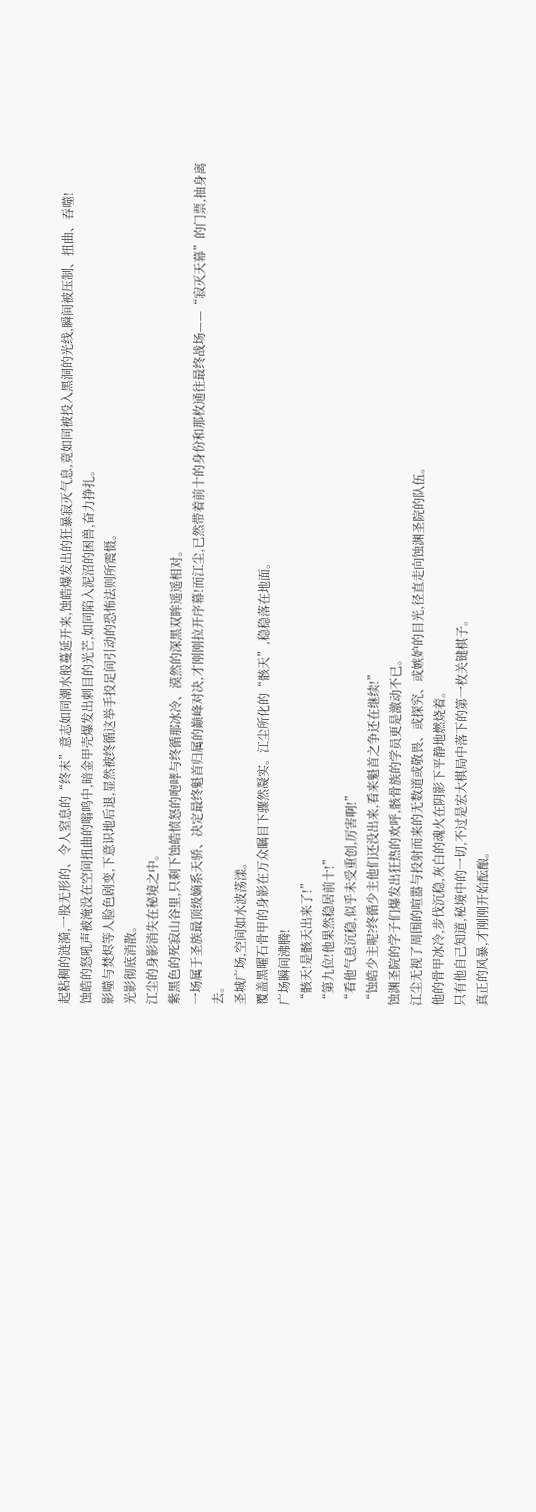起粘稠的涟漪,一股无形的、令人窒息的“终末”意志如同潮水般蔓延开来,蚀皓爆发出的狂暴寂灭气息,竟如同被投入黑洞的光线,瞬间被压制、扭曲、吞噬!
蚀皓的怒吼声被淹没在空间扭曲的嗡鸣中,暗金甲壳爆发出刺目的光芒,如同陷入泥沼的困兽,奋力挣扎。
影噬与焚烬等人脸色剧变,下意识地后退,显然被终循这举手投足间引动的恐怖法则所震慑。
光影彻底消散。
江尘的身影消失在秘境之中。
紫黑色的死寂山谷里,只剩下蚀皓愤怒的咆哮与终循那冰冷、漠然的深黑双眸遥遥相对。
一场属于圣族最顶级嫡系天骄、决定最终魁首归属的巅峰对决,才刚刚拉开序幕!而江尘,已然带着前十的身份和那枚通往最终战场——“寂灭天幕”的门票,抽身离去。
圣城广场,空间如水波荡漾。
覆盖黑曜石骨甲的身影在万众瞩目下骤然凝实。江尘所化的“骸天”,稳稳落在地面。
广场瞬间沸腾!
“骸天!是骸天出来了!”
“第九位!他果然稳居前十!”
“看他气息沉稳,似乎未受重创,厉害啊!”
“蚀皓少主呢?终循少主他们还没出来,看来魁首之争还在继续!”
蚀渊圣院的学子们爆发出狂热的欢呼,骸骨族的学员更是激动不已。
江尘无视了周围的喧嚣与投射而来的无数道或敬畏、或探究、或嫉妒的目光,径直走向蚀渊圣院的队伍。
他的骨甲冰冷,步伐沉稳,灰白的魂火在阴影下平静地燃烧着。
只有他自己知道,秘境中的一切,不过是宏大棋局中落下的第一枚关键棋子。
真正的风暴,才刚刚开始酝酿。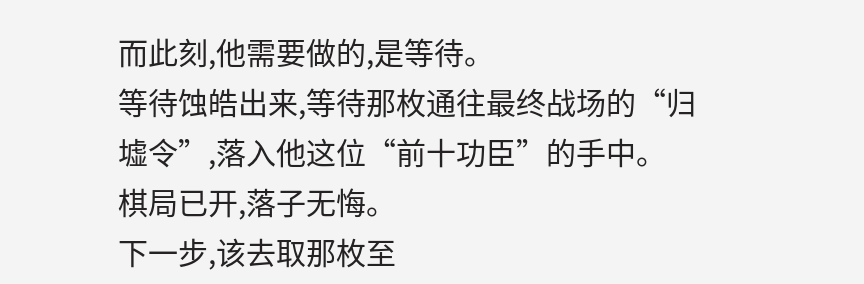而此刻,他需要做的,是等待。
等待蚀皓出来,等待那枚通往最终战场的“归墟令”,落入他这位“前十功臣”的手中。
棋局已开,落子无悔。
下一步,该去取那枚至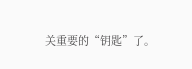关重要的“钥匙”了。